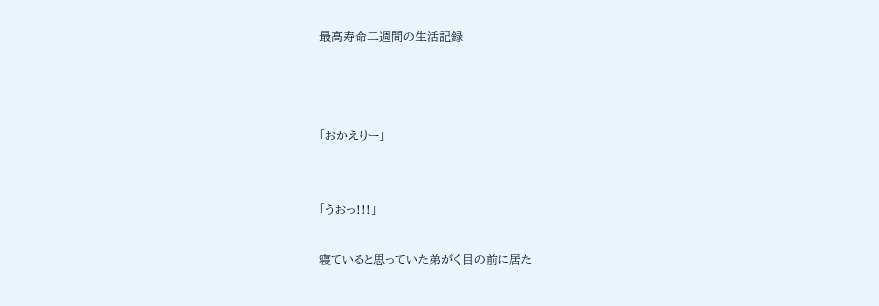最高寿命二週間の生活記録



「おかえりー」


「うおっ!!!」

寝ていると思っていた弟がく目の前に居た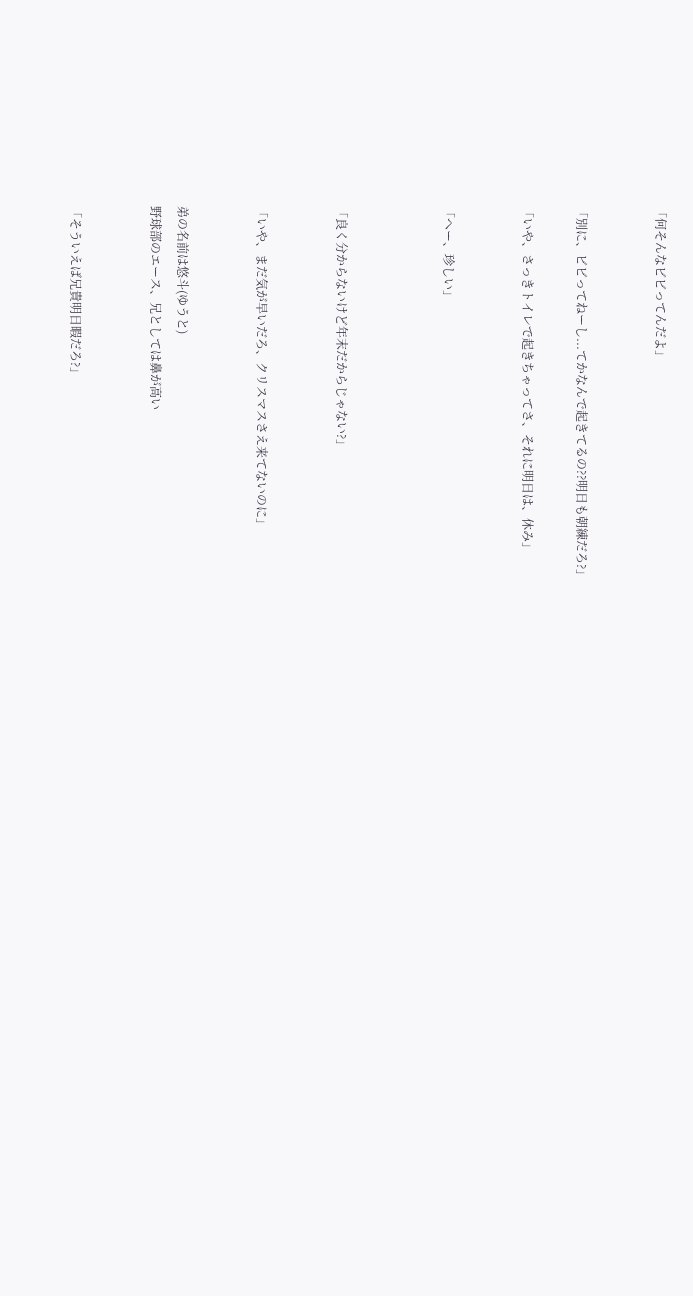「何そんなビビってんだよ」


「別に、ビビってねーし...てかなんで起きてるの??明日も朝練だろ?」

「いや、さっきトイレで起きちゃってさ、それに明日は、休み」


「へー、珍しい」



「良く分からないけど年末だからじゃない?」


「いや、まだ気が早いだろ、クリスマスさえ来てないのに」


弟の名前は悠斗(ゆうと)
野球部のエース、兄としては鼻が高い


「そういえば兄貴明日暇だろ?」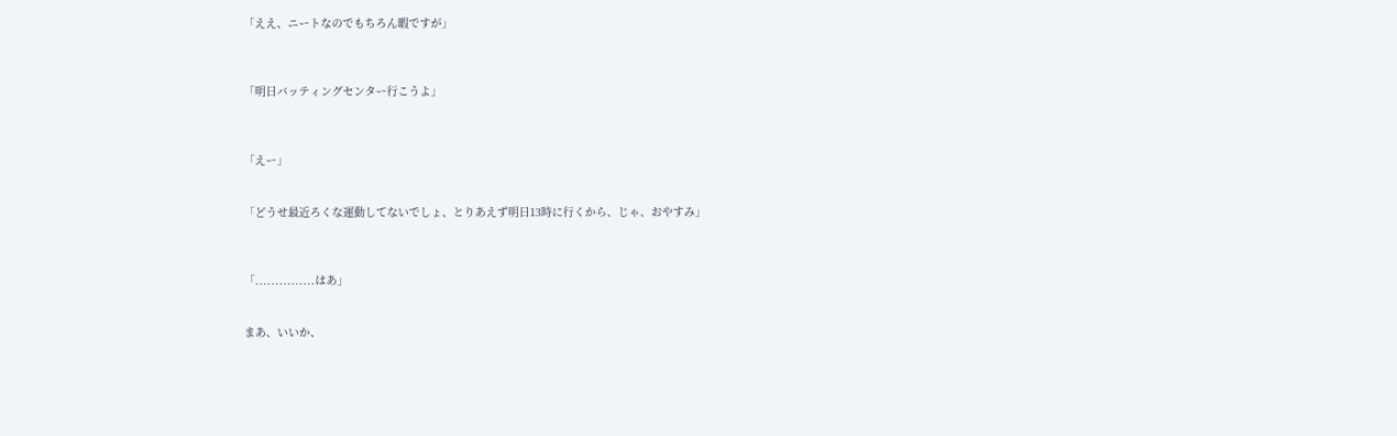「ええ、ニートなのでもちろん暇ですが」



「明日バッティングセンター行こうよ」



「えー」


「どうせ最近ろくな運動してないでしょ、とりあえず明日13時に行くから、じゃ、おやすみ」



「...............はあ」


まあ、いいか、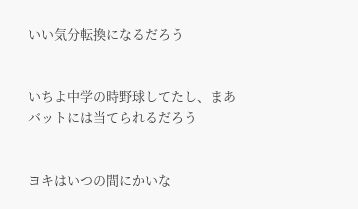いい気分転換になるだろう


いちよ中学の時野球してたし、まあ
バットには当てられるだろう


ヨキはいつの間にかいな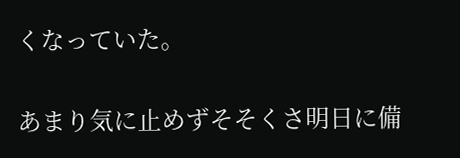くなっていた。

あまり気に止めずそそくさ明日に備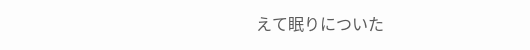えて眠りについた